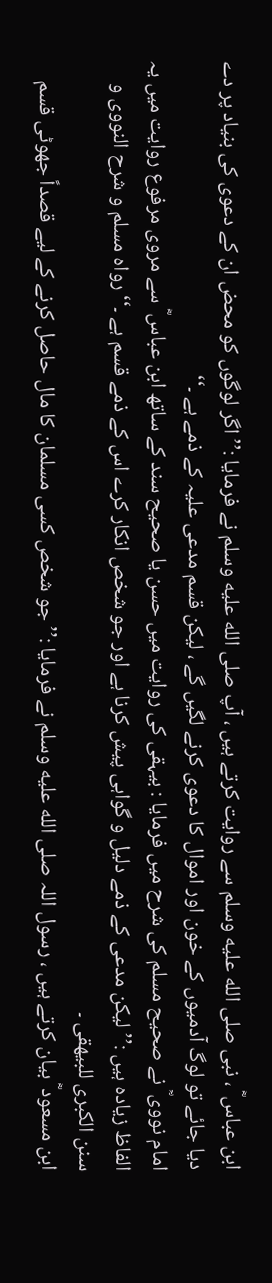ابن عباس ؓ ، نبی صلى الله عليه وسلم سے روایت کرتے ہیں ، آپ صلى الله عليه وسلم نے فرمایا :’’ اگر لوگوں کو محض ان کے دعوی کی بنیاد پر دے دیا جائے تو لوگ آدمیوں کے خون اور اموال کا دعوی کرنے لگیں گے ، لیکن قسم مدعی علیہ کے ذمے ہے ۔‘‘
امام نووی ؒ نے صحیح مسلم کی شرح میں فرمایا : بیہقی کی روایت میں حسن یا صحیح سند کے ساتھ ابن عباس ؓ سے مروی مرفوع روایت میں یہ الفاظ زیادہ ہیں :’’ لیکن مدعی کے ذمے دلیل و گواہی پیش کرنا ہے اور جو شخص انکار کرے اس کے ذمے قسم ہے ۔‘‘ رواہ مسلم و شرح النووی و سنن الکبری للبیھقی ۔
ابن مسعود ؓ بیان کرتے ہیں ، رسول اللہ صلى الله عليه وسلم نے فرمایا :’’ جو شخص کسی مسلمان کا مال حاصل کرنے کے لیے قصداً جھوٹی قسم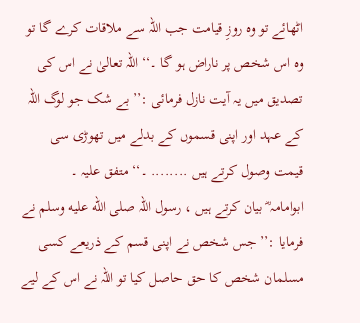اٹھائے تو وہ روزِ قیامت جب اللہ سے ملاقات کرے گا تو وہ اس شخص پر ناراض ہو گا ۔‘‘ اللہ تعالیٰ نے اس کی تصدیق میں یہ آیت نازل فرمائی :’’ بے شک جو لوگ اللہ کے عہد اور اپنی قسموں کے بدلے میں تھوڑی سی قیمت وصول کرتے ہیں ........ ۔‘‘ متفق علیہ ۔
ابوامامہ ؓ بیان کرتے ہیں ، رسول اللہ صلى الله عليه وسلم نے فرمایا :’’ جس شخص نے اپنی قسم کے ذریعے کسی مسلمان شخص کا حق حاصل کیا تو اللہ نے اس کے لیے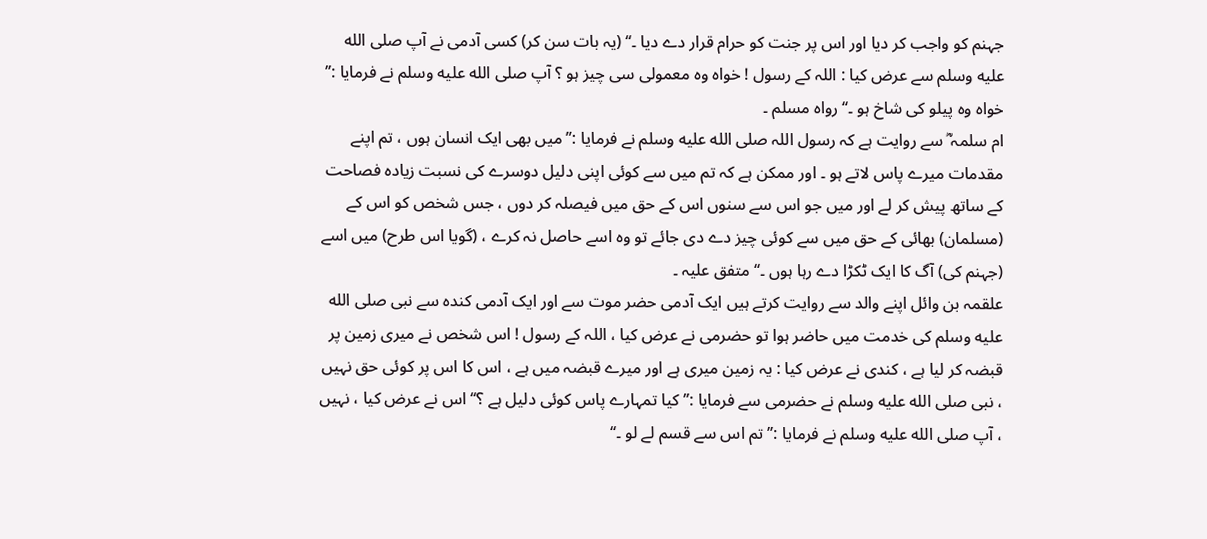جہنم کو واجب کر دیا اور اس پر جنت کو حرام قرار دے دیا ۔‘‘ (یہ بات سن کر) کسی آدمی نے آپ صلى الله عليه وسلم سے عرض کیا : اللہ کے رسول ! خواہ وہ معمولی سی چیز ہو ؟ آپ صلى الله عليه وسلم نے فرمایا :’’ خواہ وہ پیلو کی شاخ ہو ۔‘‘ رواہ مسلم ۔
ام سلمہ ؓ سے روایت ہے کہ رسول اللہ صلى الله عليه وسلم نے فرمایا :’’ میں بھی ایک انسان ہوں ، تم اپنے مقدمات میرے پاس لاتے ہو ۔ اور ممکن ہے کہ تم میں سے کوئی اپنی دلیل دوسرے کی نسبت زیادہ فصاحت کے ساتھ پیش کر لے اور میں جو اس سے سنوں اس کے حق میں فیصلہ کر دوں ، جس شخص کو اس کے (مسلمان) بھائی کے حق میں سے کوئی چیز دے دی جائے تو وہ اسے حاصل نہ کرے ، (گویا اس طرح) میں اسے (جہنم کی) آگ کا ایک ٹکڑا دے رہا ہوں ۔‘‘ متفق علیہ ۔
علقمہ بن وائل اپنے والد سے روایت کرتے ہیں ایک آدمی حضر موت سے اور ایک آدمی کندہ سے نبی صلى الله عليه وسلم کی خدمت میں حاضر ہوا تو حضرمی نے عرض کیا ، اللہ کے رسول ! اس شخص نے میری زمین پر قبضہ کر لیا ہے ، کندی نے عرض کیا : یہ زمین میری ہے اور میرے قبضہ میں ہے ، اس کا اس پر کوئی حق نہیں ، نبی صلى الله عليه وسلم نے حضرمی سے فرمایا :’’ کیا تمہارے پاس کوئی دلیل ہے ؟‘‘ اس نے عرض کیا ، نہیں ، آپ صلى الله عليه وسلم نے فرمایا :’’ تم اس سے قسم لے لو ۔‘‘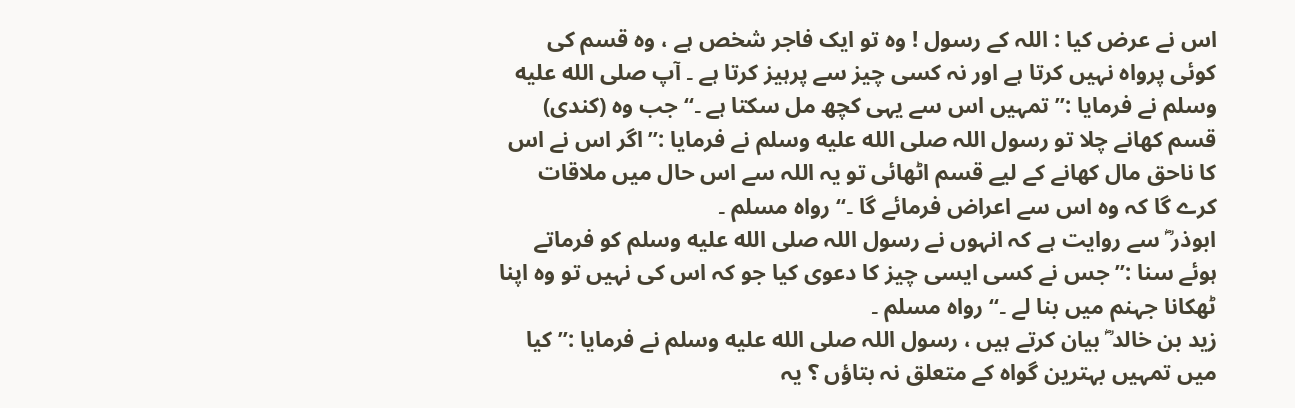اس نے عرض کیا : اللہ کے رسول ! وہ تو ایک فاجر شخص ہے ، وہ قسم کی کوئی پرواہ نہیں کرتا ہے اور نہ کسی چیز سے پرہیز کرتا ہے ۔ آپ صلى الله عليه وسلم نے فرمایا :’’ تمہیں اس سے یہی کچھ مل سکتا ہے ۔‘‘ جب وہ (کندی) قسم کھانے چلا تو رسول اللہ صلى الله عليه وسلم نے فرمایا :’’ اگر اس نے اس کا ناحق مال کھانے کے لیے قسم اٹھائی تو یہ اللہ سے اس حال میں ملاقات کرے گا کہ وہ اس سے اعراض فرمائے گا ۔‘‘ رواہ مسلم ۔
ابوذر ؓ سے روایت ہے کہ انہوں نے رسول اللہ صلى الله عليه وسلم کو فرماتے ہوئے سنا :’’ جس نے کسی ایسی چیز کا دعوی کیا جو کہ اس کی نہیں تو وہ اپنا ٹھکانا جہنم میں بنا لے ۔‘‘ رواہ مسلم ۔
زید بن خالد ؓ بیان کرتے ہیں ، رسول اللہ صلى الله عليه وسلم نے فرمایا :’’ کیا میں تمہیں بہترین گواہ کے متعلق نہ بتاؤں ؟ یہ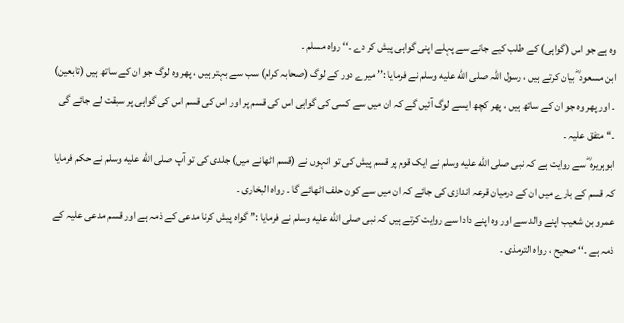وہ ہے جو اس (گواہی) کے طلب کیے جانے سے پہلے اپنی گواہی پیش کر دے ۔‘‘ رواہ مسلم ۔
ابن مسعود ؓ بیان کرتے ہیں ، رسول اللہ صلى الله عليه وسلم نے فرمایا :’’ میرے دور کے لوگ (صحابہ کرام) سب سے بہتر ہیں ، پھر وہ لوگ جو ان کے ساتھ ہیں (تابعین) ۔ اور پھر وہ جو ان کے ساتھ ہیں ، پھر کچھ ایسے لوگ آئیں گے کہ ان میں سے کسی کی گواہی اس کی قسم پر اور اس کی قسم اس کی گواہی پر سبقت لے جائے گی ۔‘‘ متفق علیہ ۔
ابوہریرہ ؓ سے روایت ہے کہ نبی صلى الله عليه وسلم نے ایک قوم پر قسم پیش کی تو انہوں نے (قسم اٹھانے میں) جلدی کی تو آپ صلى الله عليه وسلم نے حکم فرمایا کہ قسم کے بارے میں ان کے درمیان قرعہ اندازی کی جائے کہ ان میں سے کون حلف اٹھائے گا ۔ رواہ البخاری ۔
عمرو بن شعیب اپنے والد سے اور وہ اپنے دادا سے روایت کرتے ہیں کہ نبی صلى الله عليه وسلم نے فرمایا :’’ گواہ پیش کرنا مدعی کے ذمہ ہے اور قسم مدعی علیہ کے ذمہ ہے ۔‘‘ صحیح ، رواہ الترمذی ۔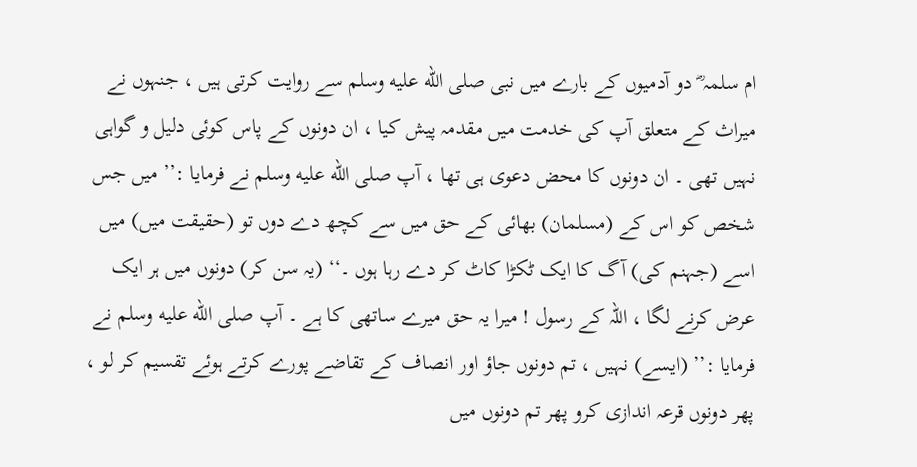ام سلمہ ؓ دو آدمیوں کے بارے میں نبی صلى الله عليه وسلم سے روایت کرتی ہیں ، جنہوں نے میراث کے متعلق آپ کی خدمت میں مقدمہ پیش کیا ، ان دونوں کے پاس کوئی دلیل و گواہی نہیں تھی ۔ ان دونوں کا محض دعوی ہی تھا ، آپ صلى الله عليه وسلم نے فرمایا :’’ میں جس شخص کو اس کے (مسلمان) بھائی کے حق میں سے کچھ دے دوں تو (حقیقت میں) میں اسے (جہنم کی) آگ کا ایک ٹکڑا کاٹ کر دے رہا ہوں ۔‘‘ (یہ سن کر) دونوں میں ہر ایک عرض کرنے لگا ، اللہ کے رسول ! میرا یہ حق میرے ساتھی کا ہے ۔ آپ صلى الله عليه وسلم نے فرمایا :’’ (ایسے) نہیں ، تم دونوں جاؤ اور انصاف کے تقاضے پورے کرتے ہوئے تقسیم کر لو ، پھر دونوں قرعہ اندازی کرو پھر تم دونوں میں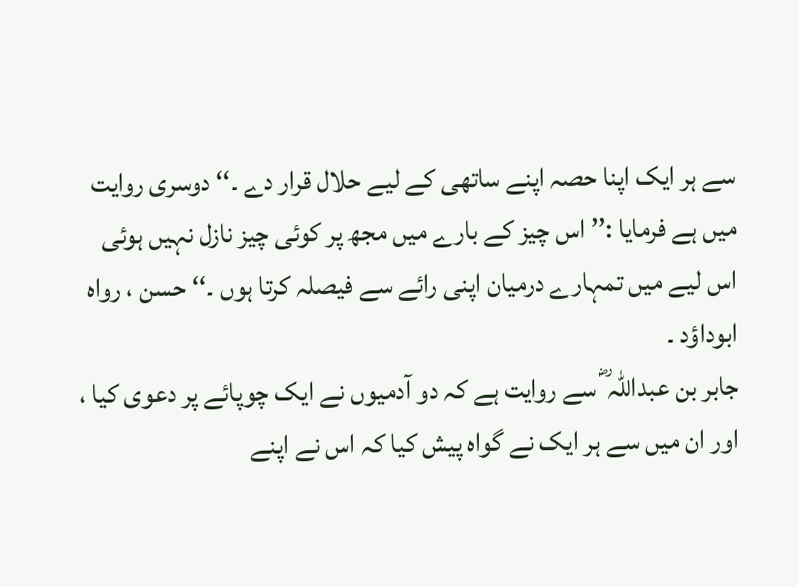سے ہر ایک اپنا حصہ اپنے ساتھی کے لیے حلال قرار دے ۔‘‘ دوسری روایت میں ہے فرمایا :’’ اس چیز کے بارے میں مجھ پر کوئی چیز نازل نہیں ہوئی اس لیے میں تمہارے درمیان اپنی رائے سے فیصلہ کرتا ہوں ۔‘‘ حسن ، رواہ ابوداؤد ۔
جابر بن عبداللہ ؓ سے روایت ہے کہ دو آدمیوں نے ایک چوپائے پر دعوی کیا ، اور ان میں سے ہر ایک نے گواہ پیش کیا کہ اس نے اپنے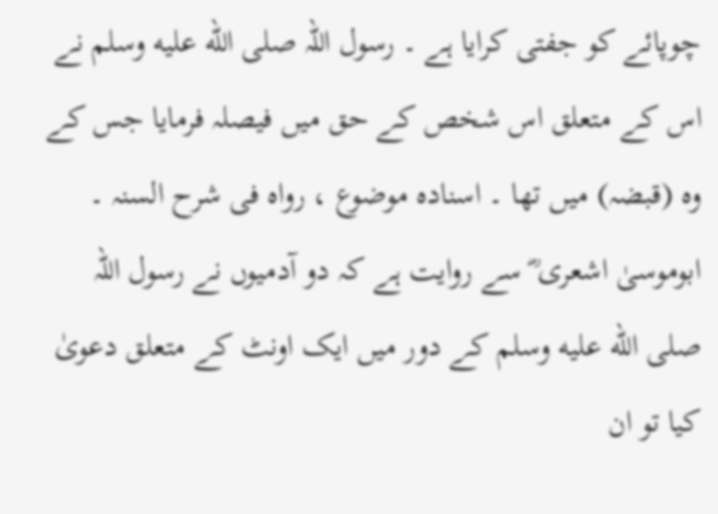چوپائے کو جفتی کرایا ہے ۔ رسول اللہ صلى الله عليه وسلم نے اس کے متعلق اس شخص کے حق میں فیصلہ فرمایا جس کے وہ (قبضہ) میں تھا ۔ اسنادہ موضوع ، رواہ فی شرح السنہ ۔
ابوموسیٰ اشعری ؓ سے روایت ہے کہ دو آدمیوں نے رسول اللہ صلى الله عليه وسلم کے دور میں ایک اونٹ کے متعلق دعویٰ کیا تو ان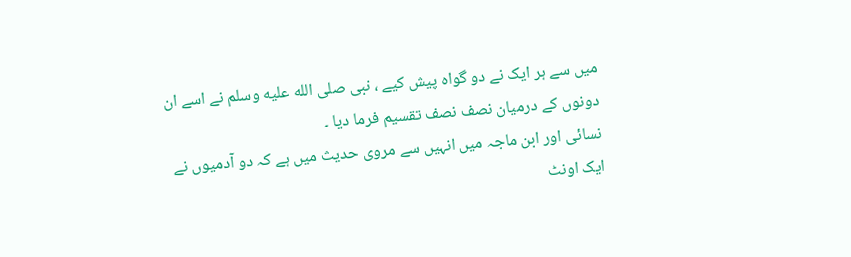میں سے ہر ایک نے دو گواہ پیش کیے ، نبی صلى الله عليه وسلم نے اسے ان دونوں کے درمیان نصف نصف تقسیم فرما دیا ۔
نسائی اور ابن ماجہ میں انہیں سے مروی حدیث میں ہے کہ دو آدمیوں نے ایک اونٹ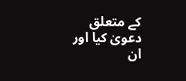کے متعلق دعویٰ کیا اور ان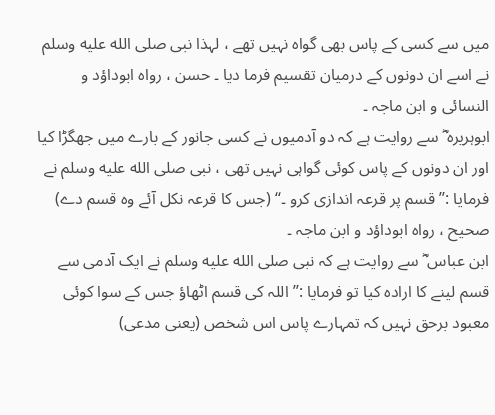میں سے کسی کے پاس بھی گواہ نہیں تھے ، لہذا نبی صلى الله عليه وسلم نے اسے ان دونوں کے درمیان تقسیم فرما دیا ۔ حسن ، رواہ ابوداؤد و النسائی و ابن ماجہ ۔
ابوہریرہ ؓ سے روایت ہے کہ دو آدمیوں نے کسی جانور کے بارے میں جھگڑا کیا اور ان دونوں کے پاس کوئی گواہی نہیں تھی ، نبی صلى الله عليه وسلم نے فرمایا :’’ قسم پر قرعہ اندازی کرو ۔‘‘ (جس کا قرعہ نکل آئے وہ قسم دے) صحیح ، رواہ ابوداؤد و ابن ماجہ ۔
ابن عباس ؓ سے روایت ہے کہ نبی صلى الله عليه وسلم نے ایک آدمی سے قسم لینے کا ارادہ کیا تو فرمایا :’’ اللہ کی قسم اٹھاؤ جس کے سوا کوئی معبود برحق نہیں کہ تمہارے پاس اس شخص (یعنی مدعی)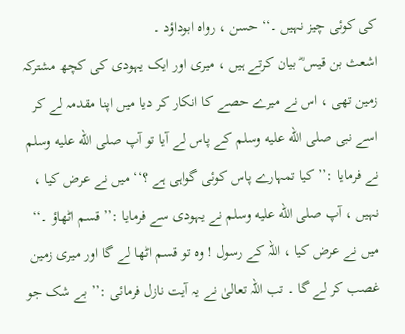کی کوئی چیز نہیں ۔‘‘ حسن ، رواہ ابوداؤد ۔
اشعث بن قیس ؓ بیان کرتے ہیں ، میری اور ایک یہودی کی کچھ مشترکہ زمین تھی ، اس نے میرے حصے کا انکار کر دیا میں اپنا مقدمہ لے کر اسے نبی صلى الله عليه وسلم کے پاس لے آیا تو آپ صلى الله عليه وسلم نے فرمایا :’’ کیا تمہارے پاس کوئی گواہی ہے ؟‘‘ میں نے عرض کیا ، نہیں ، آپ صلى الله عليه وسلم نے یہودی سے فرمایا :’’ قسم اٹھاؤ ۔‘‘ میں نے عرض کیا ، اللہ کے رسول ! وہ تو قسم اٹھا لے گا اور میری زمین غصب کر لے گا ۔ تب اللہ تعالیٰ نے یہ آیت نازل فرمائی :’’ بے شک جو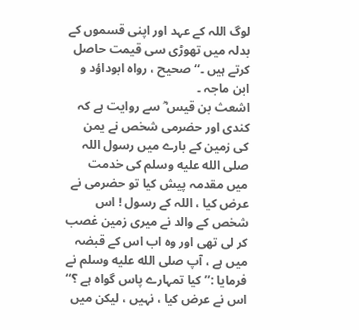لوگ اللہ کے عہد اور اپنی قسموں کے بدلہ میں تھوڑی سی قیمت حاصل کرتے ہیں ۔‘‘ صحیح ، رواہ ابوداؤد و ابن ماجہ ۔
اشعث بن قیس ؓ سے روایت ہے کہ کندی اور حضرمی شخص نے یمن کی زمین کے بارے میں رسول اللہ صلى الله عليه وسلم کی خدمت میں مقدمہ پیش کیا تو حضرمی نے عرض کیا ، اللہ کے رسول ! اس شخص کے والد نے میری زمین غصب کر لی تھی اور وہ اب اس کے قبضہ میں ہے ، آپ صلى الله عليه وسلم نے فرمایا :’’ کیا تمہارے پاس گواہ ہے ؟‘‘ اس نے عرض کیا ، نہیں ، لیکن میں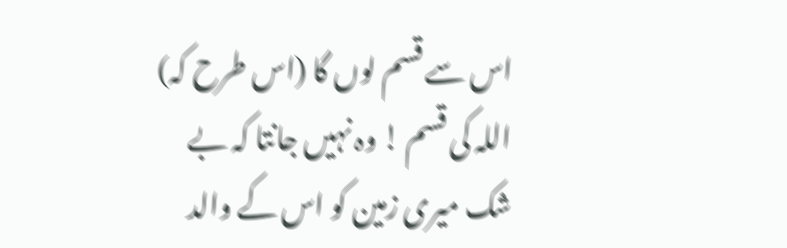اس سے قسم لوں گا (اس طرح کہ) اللہ کی قسم ! وہ نہیں جانتا کہ بے شک میری زمین کو اس کے والد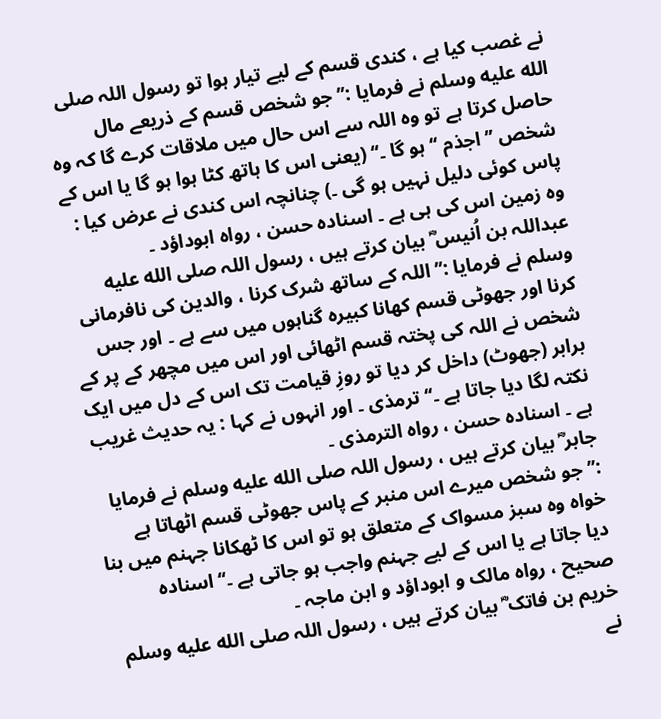نے غصب کیا ہے ، کندی قسم کے لیے تیار ہوا تو رسول اللہ صلى الله عليه وسلم نے فرمایا :’’ جو شخص قسم کے ذریعے مال حاصل کرتا ہے تو وہ اللہ سے اس حال میں ملاقات کرے گا کہ وہ شخص ’’ اجذم ‘‘ ہو گا ۔‘‘ (یعنی اس کا ہاتھ کٹا ہوا ہو گا یا اس کے پاس کوئی دلیل نہیں ہو گی ۔) چنانچہ اس کندی نے عرض کیا : وہ زمین اس کی ہی ہے ۔ اسنادہ حسن ، رواہ ابوداؤد ۔
عبداللہ بن اُنیس ؓ بیان کرتے ہیں ، رسول اللہ صلى الله عليه وسلم نے فرمایا :’’ اللہ کے ساتھ شرک کرنا ، والدین کی نافرمانی کرنا اور جھوٹی قسم کھانا کبیرہ گناہوں میں سے ہے ۔ اور جس شخص نے اللہ کی پختہ قسم اٹھائی اور اس میں مچھر کے پر کے برابر (جھوٹ) داخل کر دیا تو روزِ قیامت تک اس کے دل میں ایک نکتہ لگا دیا جاتا ہے ۔‘‘ ترمذی ۔ اور انہوں نے کہا : یہ حدیث غریب ہے ۔ اسنادہ حسن ، رواہ الترمذی ۔
جابر ؓ بیان کرتے ہیں ، رسول اللہ صلى الله عليه وسلم نے فرمایا :’’ جو شخص میرے اس منبر کے پاس جھوٹی قسم اٹھاتا ہے خواہ وہ سبز مسواک کے متعلق ہو تو اس کا ٹھکانا جہنم میں بنا دیا جاتا ہے یا اس کے لیے جہنم واجب ہو جاتی ہے ۔‘‘ اسنادہ صحیح ، رواہ مالک و ابوداؤد و ابن ماجہ ۔
خریم بن فاتک ؓ بیان کرتے ہیں ، رسول اللہ صلى الله عليه وسلم نے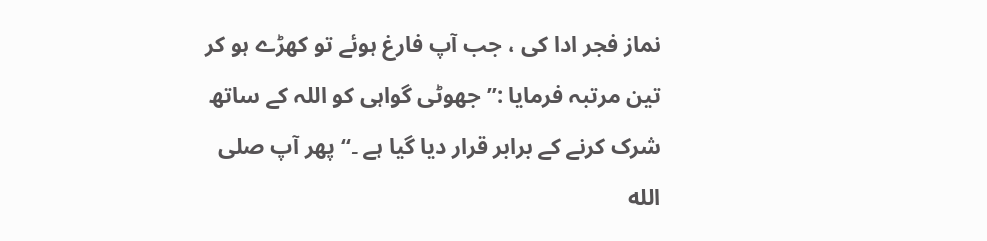نماز فجر ادا کی ، جب آپ فارغ ہوئے تو کھڑے ہو کر تین مرتبہ فرمایا :’’ جھوٹی گواہی کو اللہ کے ساتھ شرک کرنے کے برابر قرار دیا گیا ہے ۔‘‘ پھر آپ صلى الله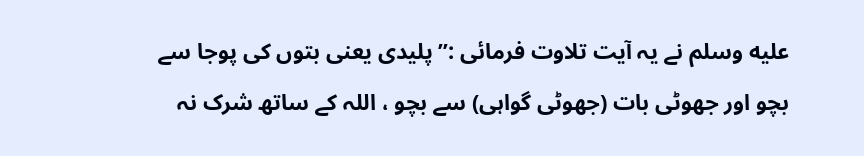عليه وسلم نے یہ آیت تلاوت فرمائی :’’ پلیدی یعنی بتوں کی پوجا سے بچو اور جھوٹی بات (جھوٹی گواہی) سے بچو ، اللہ کے ساتھ شرک نہ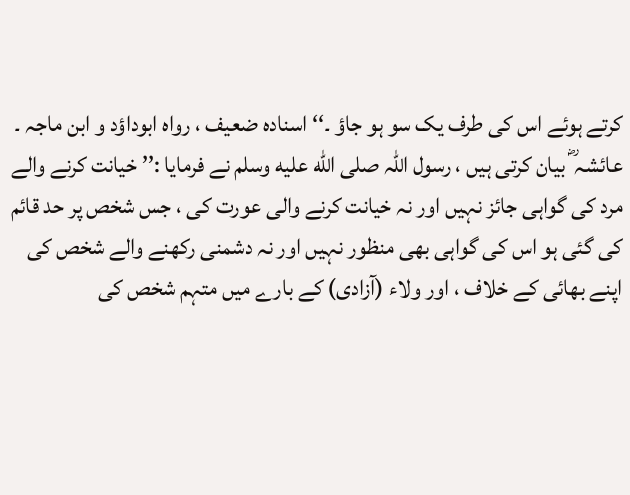کرتے ہوئے اس کی طرف یک سو ہو جاؤ ۔‘‘ اسنادہ ضعیف ، رواہ ابوداؤد و ابن ماجہ ۔
عائشہ ؓ بیان کرتی ہیں ، رسول اللہ صلى الله عليه وسلم نے فرمایا :’’ خیانت کرنے والے مرد کی گواہی جائز نہیں اور نہ خیانت کرنے والی عورت کی ، جس شخص پر حد قائم کی گئی ہو اس کی گواہی بھی منظور نہیں اور نہ دشمنی رکھنے والے شخص کی اپنے بھائی کے خلاف ، اور ولاء (آزادی) کے بارے میں متہم شخص کی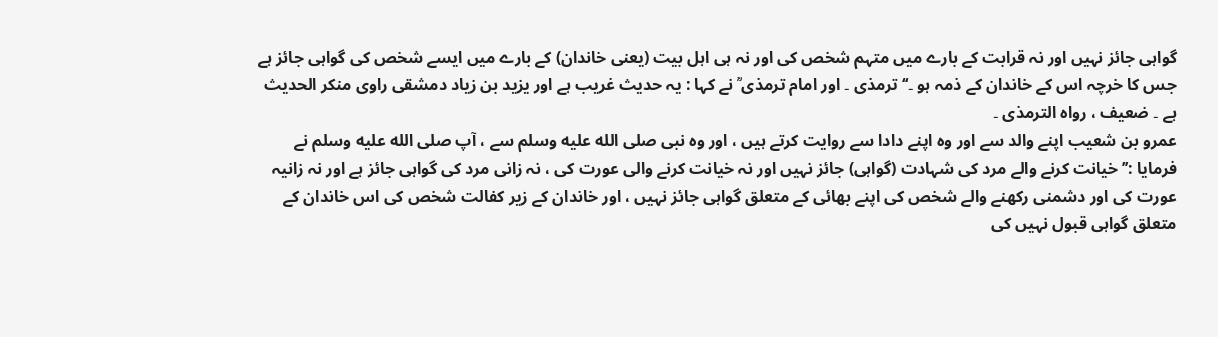گواہی جائز نہیں اور نہ قرابت کے بارے میں متہم شخص کی اور نہ ہی اہل بیت (یعنی خاندان) کے بارے میں ایسے شخص کی گواہی جائز ہے جس کا خرچہ اس کے خاندان کے ذمہ ہو ۔‘‘ ترمذی ۔ اور امام ترمذی ؒ نے کہا : یہ حدیث غریب ہے اور یزید بن زیاد دمشقی راوی منکر الحدیث ہے ۔ ضعیف ، رواہ الترمذی ۔
عمرو بن شعیب اپنے والد سے اور وہ اپنے دادا سے روایت کرتے ہیں ، اور وہ نبی صلى الله عليه وسلم سے ، آپ صلى الله عليه وسلم نے فرمایا :’’ خیانت کرنے والے مرد کی شہادت (گواہی) جائز نہیں اور نہ خیانت کرنے والی عورت کی ، نہ زانی مرد کی گواہی جائز ہے اور نہ زانیہ عورت کی اور دشمنی رکھنے والے شخص کی اپنے بھائی کے متعلق گواہی جائز نہیں ، اور خاندان کے زیر کفالت شخص کی اس خاندان کے متعلق گواہی قبول نہیں کی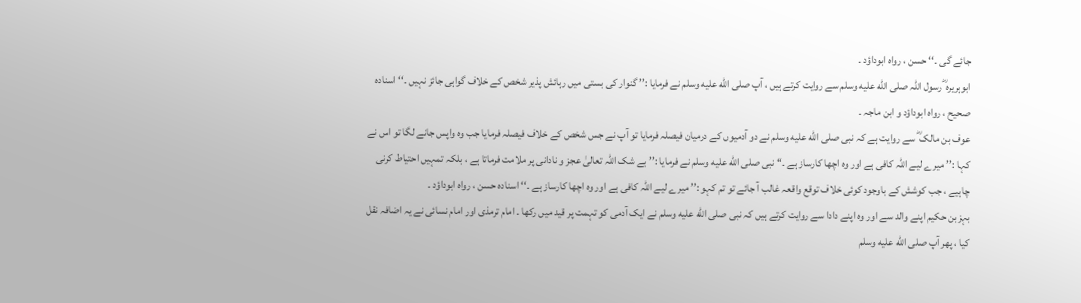جائے گی ۔‘‘ حسن ، رواہ ابوداؤد ۔
ابوہریرہ ؓ رسول اللہ صلى الله عليه وسلم سے روایت کرتے ہیں ، آپ صلى الله عليه وسلم نے فرمایا :’’ گنوار کی بستی میں رہائش پذیر شخص کے خلاف گواہی جائز نہیں ۔‘‘ اسنادہ صحیح ، رواہ ابوداؤد و ابن ماجہ ۔
عوف بن مالک ؓ سے روایت ہے کہ نبی صلى الله عليه وسلم نے دو آدمیوں کے درمیان فیصلہ فرمایا تو آپ نے جس شخص کے خلاف فیصلہ فرمایا جب وہ واپس جانے لگا تو اس نے کہا :’’ میرے لیے اللہ کافی ہے اور وہ اچھا کارساز ہے ۔‘‘ نبی صلى الله عليه وسلم نے فرمایا :’’ بے شک اللہ تعالیٰ عجز و نادانی پر ملامت فرماتا ہے ، بلکہ تمہیں احتیاط کرنی چاہیے ، جب کوشش کے باوجود کوئی خلاف توقع واقعہ غالب آ جائے تو تم کہو :’’ میرے لیے اللہ کافی ہے اور وہ اچھا کارساز ہے ۔‘‘ اسنادہ حسن ، رواہ ابوداؤد ۔
بہزبن حکیم اپنے والد سے اور وہ اپنے دادا سے روایت کرتے ہیں کہ نبی صلى الله عليه وسلم نے ایک آدمی کو تہمت پر قید میں رکھا ۔ امام ترمذی اور امام نسائی نے یہ اضافہ نقل کیا ، پھر آپ صلى الله عليه وسلم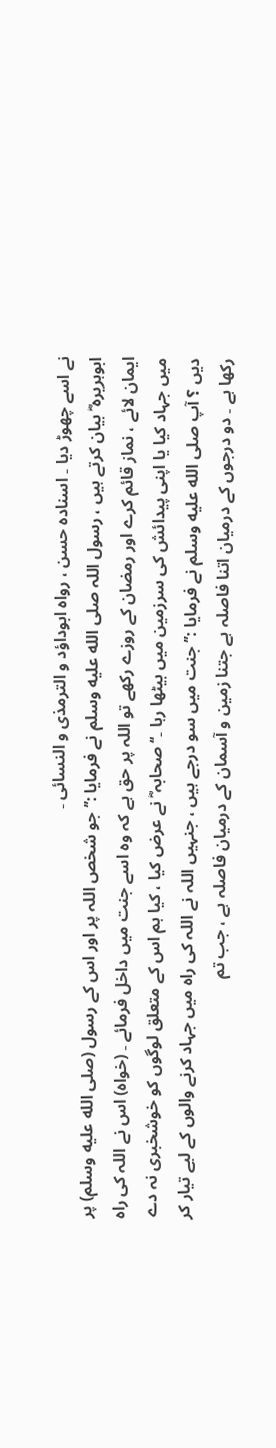نے اسے چھوڑ دیا ۔ اسنادہ حسن ، رواہ ابوداؤد و الترمذی و النسائی ۔
ابوہریرہ ؓ بیان کرتے ہیں ، رسول اللہ صلى الله عليه وسلم نے فرمایا :’’ جو شخص اللہ پر اور اس کے رسول (صلى الله عليه وسلم) پر ایمان لائے ، نماز قائم کرے اور رمضان کے روزے رکھے تو اللہ پر حق ہے کہ وہ اسے جنت میں داخل فرمائے ۔ (خواہ) اس نے اللہ کی راہ میں جہاد کیا یا اپنی پیدائش کی سرزمین میں بیٹھا رہا ۔‘‘ صحابہ ؓ نے عرض کیا ، کیا ہم اس کے متعلق لوگوں کو خوشخبری نہ دے دیں ؟ آپ صلى الله عليه وسلم نے فرمایا :’’ جنت میں سو درجے ہیں ، جنہیں اللہ نے اللہ کی راہ میں جہاد کرنے والوں کے لیے تیار کر رکھا ہے ۔ دو درجوں کے درمیان اتنا فاصلہ ہے جتنا زمین و آسمان کے درمیان فاصلہ ہے ، جب تم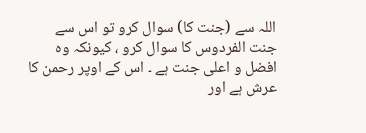اللہ سے (جنت کا) سوال کرو تو اس سے جنت الفردوس کا سوال کرو ، کیونکہ وہ افضل و اعلی جنت ہے ۔ اس کے اوپر رحمن کا عرش ہے اور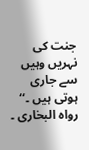جنت کی نہریں وہیں سے جاری ہوتی ہیں ۔‘‘ رواہ البخاری ۔